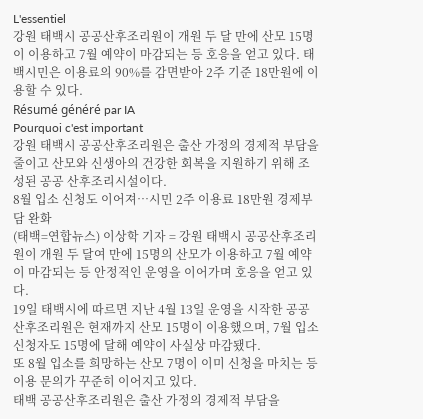L'essentiel
강원 태백시 공공산후조리원이 개원 두 달 만에 산모 15명이 이용하고 7월 예약이 마감되는 등 호응을 얻고 있다. 태백시민은 이용료의 90%를 감면받아 2주 기준 18만원에 이용할 수 있다.
Résumé généré par IA
Pourquoi c'est important
강원 태백시 공공산후조리원은 출산 가정의 경제적 부담을 줄이고 산모와 신생아의 건강한 회복을 지원하기 위해 조성된 공공 산후조리시설이다.
8월 입소 신청도 이어져…시민 2주 이용료 18만원 경제부담 완화
(태백=연합뉴스) 이상학 기자 = 강원 태백시 공공산후조리원이 개원 두 달여 만에 15명의 산모가 이용하고 7월 예약이 마감되는 등 안정적인 운영을 이어가며 호응을 얻고 있다.
19일 태백시에 따르면 지난 4월 13일 운영을 시작한 공공산후조리원은 현재까지 산모 15명이 이용했으며, 7월 입소 신청자도 15명에 달해 예약이 사실상 마감됐다.
또 8월 입소를 희망하는 산모 7명이 이미 신청을 마치는 등 이용 문의가 꾸준히 이어지고 있다.
태백 공공산후조리원은 출산 가정의 경제적 부담을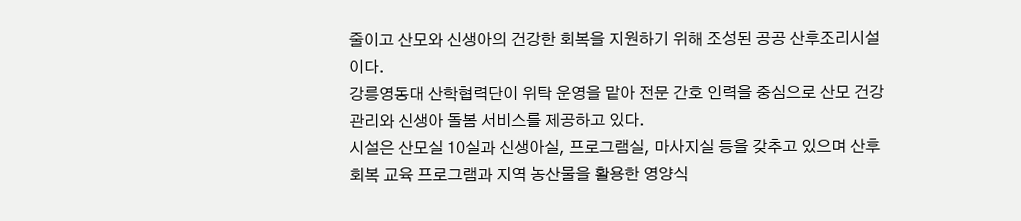줄이고 산모와 신생아의 건강한 회복을 지원하기 위해 조성된 공공 산후조리시설이다.
강릉영동대 산학협력단이 위탁 운영을 맡아 전문 간호 인력을 중심으로 산모 건강관리와 신생아 돌봄 서비스를 제공하고 있다.
시설은 산모실 10실과 신생아실, 프로그램실, 마사지실 등을 갖추고 있으며 산후 회복 교육 프로그램과 지역 농산물을 활용한 영양식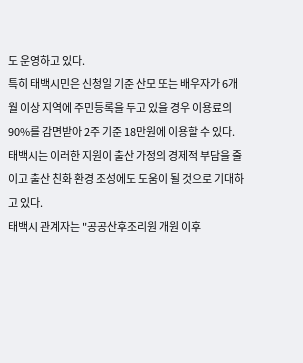도 운영하고 있다.
특히 태백시민은 신청일 기준 산모 또는 배우자가 6개월 이상 지역에 주민등록을 두고 있을 경우 이용료의 90%를 감면받아 2주 기준 18만원에 이용할 수 있다.
태백시는 이러한 지원이 출산 가정의 경제적 부담을 줄이고 출산 친화 환경 조성에도 도움이 될 것으로 기대하고 있다.
태백시 관계자는 "공공산후조리원 개원 이후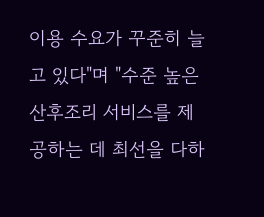이용 수요가 꾸준히 늘고 있다"며 "수준 높은 산후조리 서비스를 제공하는 데 최선을 다하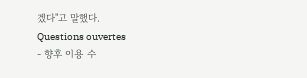겠다"고 말했다.
Questions ouvertes
- 향후 이용 수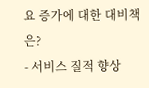요 증가에 대한 대비책은?
- 서비스 질적 향상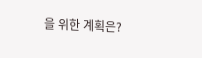을 위한 계획은?